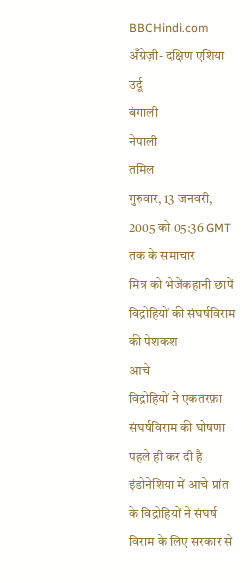BBCHindi.com
अँग्रेज़ी- दक्षिण एशिया
उर्दू
बंगाली
नेपाली
तमिल
गुरुवार, 13 जनवरी, 2005 को 05:36 GMT तक के समाचार
मित्र को भेजेंकहानी छापें
विद्रोहियों की संघर्षविराम की पेशकश
आचे
विद्रोहियों ने एकतरफ़ा संघर्षविराम की घोषणा पहले ही कर दी है
इंडोनेशिया में आचे प्रांत के विद्रोहियों ने संघर्ष विराम के लिए सरकार से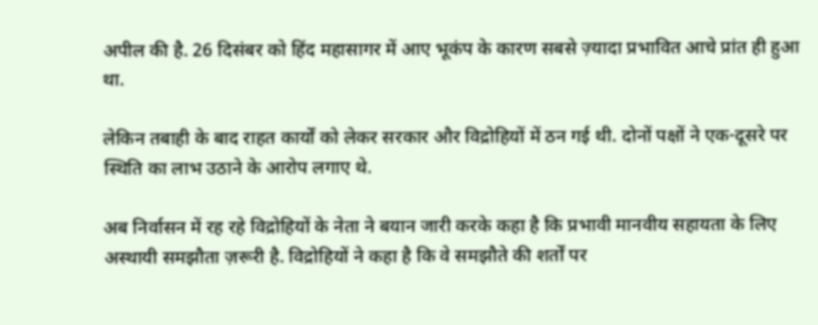अपील की है. 26 दिसंबर को हिंद महासागर में आए भूकंप के कारण सबसे ज़्यादा प्रभावित आचे प्रांत ही हुआ था.

लेकिन तबाही के बाद राहत कार्यों को लेकर सरकार और विद्रोहियों में ठन गई थी. दोनों पक्षों ने एक-दूसरे पर स्थिति का लाभ उठाने के आरोप लगाए थे.

अब निर्वासन में रह रहे विद्रोहियों के नेता ने बयान जारी करके कहा है कि प्रभावी मानवीय सहायता के लिए अस्थायी समझौता ज़रूरी है. विद्रोहियों ने कहा है कि वे समझौते की शर्तों पर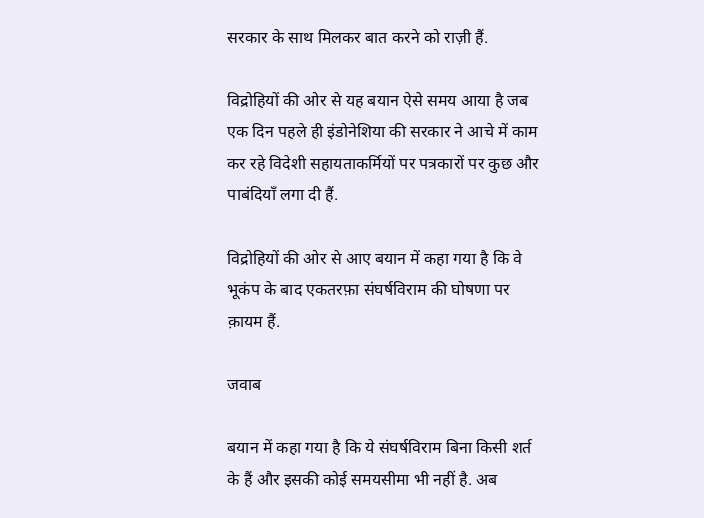सरकार के साथ मिलकर बात करने को राज़ी हैं.

विद्रोहियों की ओर से यह बयान ऐसे समय आया है जब एक दिन पहले ही इंडोनेशिया की सरकार ने आचे में काम कर रहे विदेशी सहायताकर्मियों पर पत्रकारों पर कुछ और पाबंदियाँ लगा दी हैं.

विद्रोहियों की ओर से आए बयान में कहा गया है कि वे भूकंप के बाद एकतरफ़ा संघर्षविराम की घोषणा पर क़ायम हैं.

जवाब

बयान में कहा गया है कि ये संघर्षविराम बिना किसी शर्त के हैं और इसकी कोई समयसीमा भी नहीं है. अब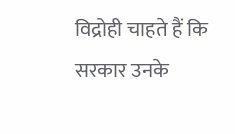विद्रोही चाहते हैं कि सरकार उनके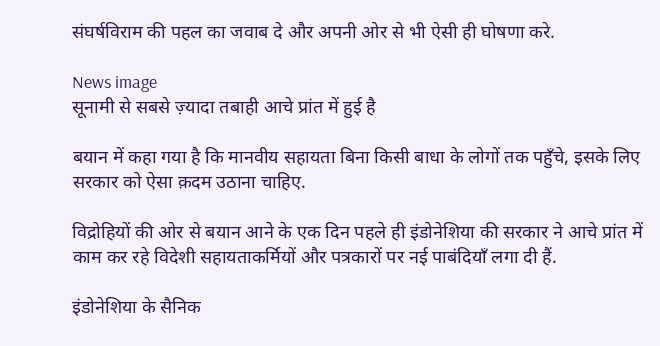संघर्षविराम की पहल का जवाब दे और अपनी ओर से भी ऐसी ही घोषणा करे.

News image
सूनामी से सबसे ज़्यादा तबाही आचे प्रांत में हुई है

बयान में कहा गया है कि मानवीय सहायता बिना किसी बाधा के लोगों तक पहुँचे, इसके लिए सरकार को ऐसा क़दम उठाना चाहिए.

विद्रोहियों की ओर से बयान आने के एक दिन पहले ही इंडोनेशिया की सरकार ने आचे प्रांत में काम कर रहे विदेशी सहायताकर्मियों और पत्रकारों पर नई पाबंदियाँ लगा दी हैं.

इंडोनेशिया के सैनिक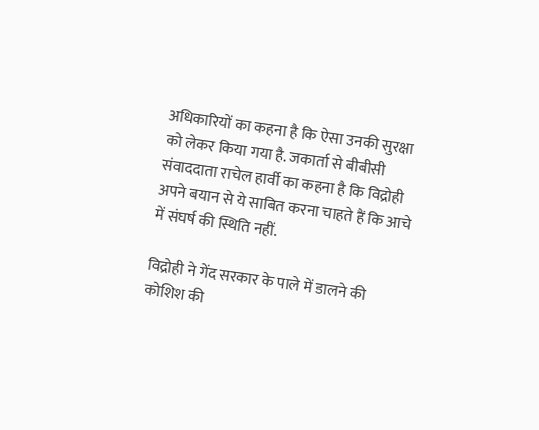अधिकारियों का कहना है कि ऐसा उनकी सुरक्षा को लेकर किया गया है. जकार्ता से बीबीसी संवाददाता राचेल हार्वी का कहना है कि विद्रोही अपने बयान से ये साबित करना चाहते हैं कि आचे में संघर्ष की स्थिति नहीं.

विद्रोही ने गेंद सरकार के पाले में डालने की कोशिश की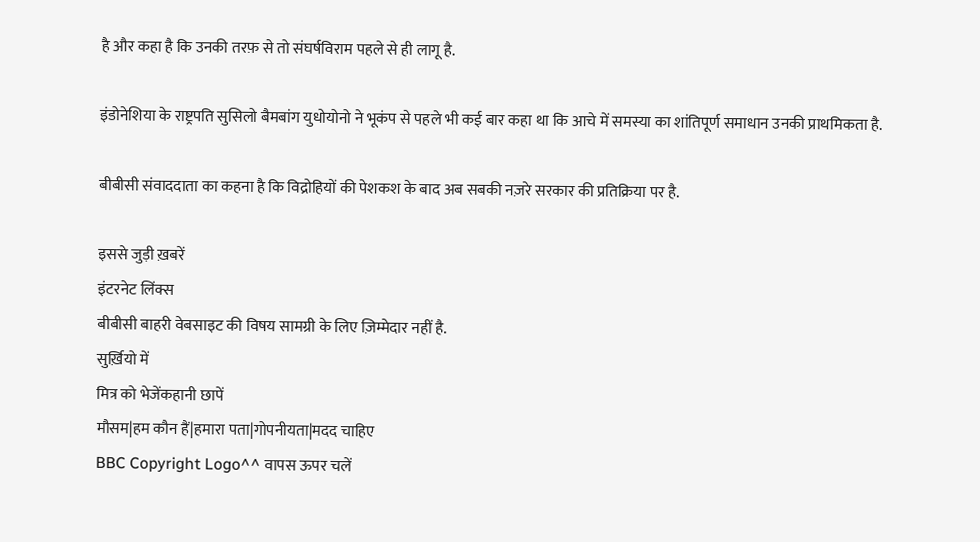है और कहा है कि उनकी तरफ़ से तो संघर्षविराम पहले से ही लागू है.

इंडोनेशिया के राष्ट्रपति सुसिलो बैमबांग युधोयोनो ने भूकंप से पहले भी कई बार कहा था कि आचे में समस्या का शांतिपूर्ण समाधान उनकी प्राथमिकता है.

बीबीसी संवाददाता का कहना है कि विद्रोहियों की पेशकश के बाद अब सबकी नज़रे सरकार की प्रतिक्रिया पर है.

इससे जुड़ी ख़बरें
इंटरनेट लिंक्स
बीबीसी बाहरी वेबसाइट की विषय सामग्री के लिए ज़िम्मेदार नहीं है.
सुर्ख़ियो में
मित्र को भेजेंकहानी छापें
मौसम|हम कौन हैं|हमारा पता|गोपनीयता|मदद चाहिए
BBC Copyright Logo^^ वापस ऊपर चलें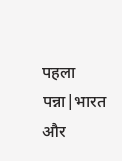पहला पन्ना|भारत और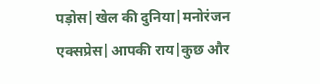पड़ोस|खेल की दुनिया|मनोरंजन एक्सप्रेस|आपकी राय|कुछ और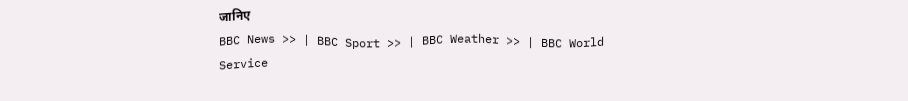जानिए
BBC News >> | BBC Sport >> | BBC Weather >> | BBC World Service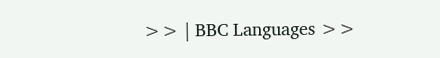>> | BBC Languages >>